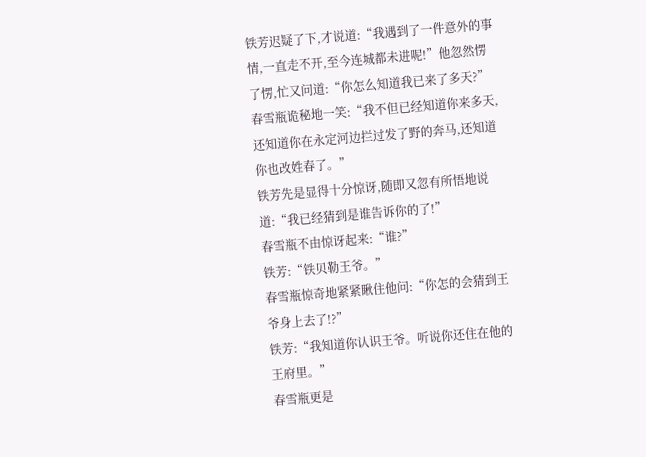铁芳迟疑了下,才说道:“我遇到了一件意外的事情,一直走不开,至今连城都未进呢!”他忽然愣了愣,忙又问道:“你怎么知道我已来了多天?”
春雪瓶诡秘地一笑:“我不但已经知道你来多天,还知道你在永定河边拦过发了野的奔马,还知道你也改姓春了。”
铁芳先是显得十分惊讶,随即又忽有所悟地说道:“我已经猜到是谁告诉你的了!”
春雪瓶不由惊讶起来:“谁?”
铁芳:“铁贝勒王爷。”
春雪瓶惊奇地紧紧瞅住他问:“你怎的会猜到王爷身上去了!?”
铁芳:“我知道你认识王爷。听说你还住在他的王府里。”
春雪瓶更是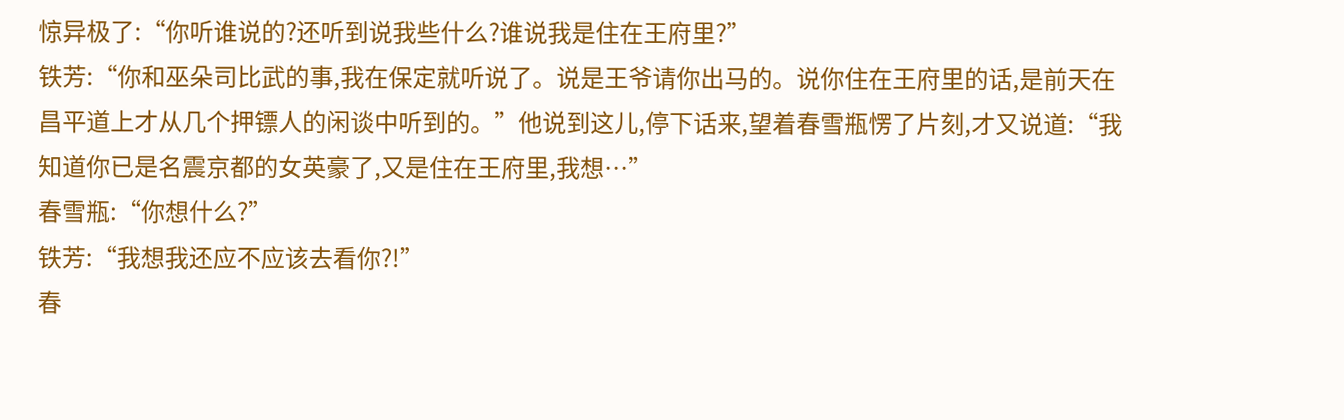惊异极了:“你听谁说的?还听到说我些什么?谁说我是住在王府里?”
铁芳:“你和巫朵司比武的事,我在保定就听说了。说是王爷请你出马的。说你住在王府里的话,是前天在昌平道上才从几个押镖人的闲谈中听到的。”他说到这儿,停下话来,望着春雪瓶愣了片刻,才又说道:“我知道你已是名震京都的女英豪了,又是住在王府里,我想…”
春雪瓶:“你想什么?”
铁芳:“我想我还应不应该去看你?!”
春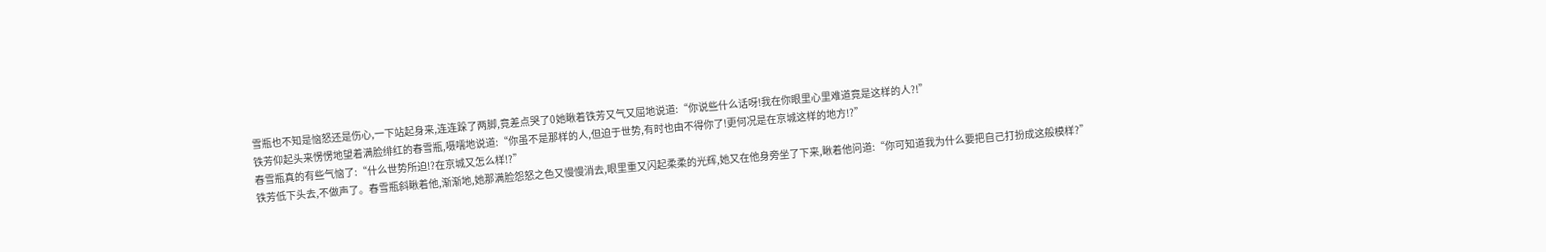雪瓶也不知是恼怒还是伤心,一下站起身来,连连跺了两脚,竟差点哭了0她瞅着铁芳又气又屈地说道:“你说些什么话呀!我在你眼里心里难道竟是这样的人?!”
铁芳仰起头来愣愣地望着满脸绯红的春雪瓶,嗫嚅地说道:“你虽不是那样的人,但迫于世势,有时也由不得你了!更何况是在京城这样的地方!?”
春雪瓶真的有些气恼了:“什么世势所迫!?在京城又怎么样!?”
铁芳低下头去,不做声了。春雪瓶斜瞅着他,渐渐地,她那满脸怨怒之色又慢慢消去,眼里重又闪起柔柔的光辉,她又在他身旁坐了下来,瞅着他问道:“你可知道我为什么要把自己打扮成这般模样?”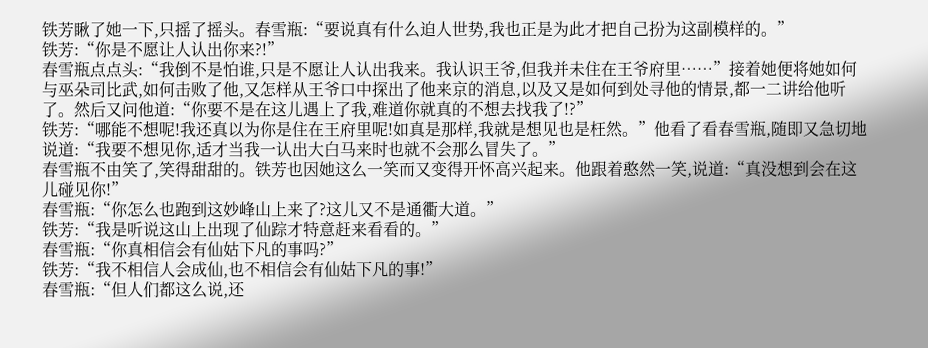铁芳瞅了她一下,只摇了摇头。春雪瓶:“要说真有什么迫人世势,我也正是为此才把自己扮为这副模样的。”
铁芳:“你是不愿让人认出你来?!”
春雪瓶点点头:“我倒不是怕谁,只是不愿让人认出我来。我认识王爷,但我并未住在王爷府里……”接着她便将她如何与巫朵司比武,如何击败了他,又怎样从王爷口中探出了他来京的消息,以及又是如何到处寻他的情景,都一二讲给他听了。然后又问他道:“你要不是在这儿遇上了我,难道你就真的不想去找我了!?”
铁芳:“哪能不想呢!我还真以为你是住在王府里呢!如真是那样,我就是想见也是枉然。”他看了看春雪瓶,随即又急切地说道:“我要不想见你,适才当我一认出大白马来时也就不会那么冒失了。”
春雪瓶不由笑了,笑得甜甜的。铁芳也因她这么一笑而又变得开怀高兴起来。他跟着憨然一笑,说道:“真没想到会在这儿碰见你!”
春雪瓶:“你怎么也跑到这妙峰山上来了?这儿又不是通衢大道。”
铁芳:“我是听说这山上出现了仙踪才特意赶来看看的。”
春雪瓶:“你真相信会有仙姑下凡的事吗?”
铁芳:“我不相信人会成仙,也不相信会有仙姑下凡的事!”
春雪瓶:“但人们都这么说,还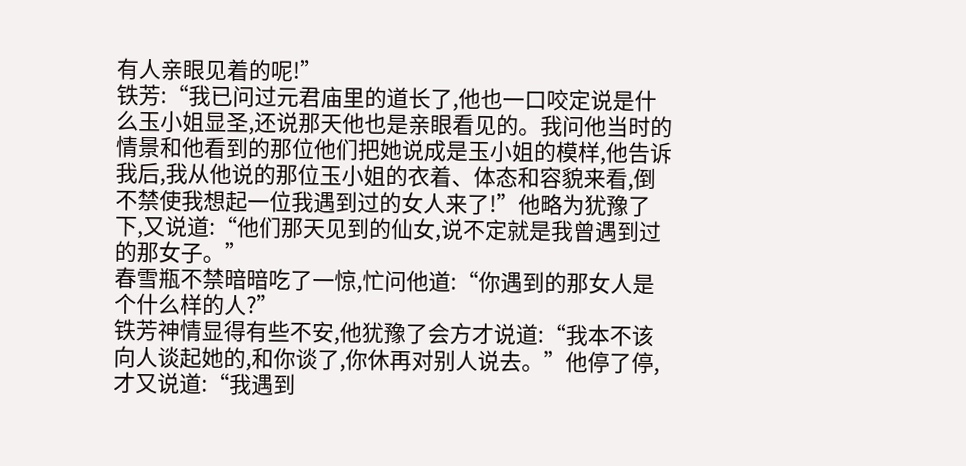有人亲眼见着的呢!”
铁芳:“我已问过元君庙里的道长了,他也一口咬定说是什么玉小姐显圣,还说那天他也是亲眼看见的。我问他当时的情景和他看到的那位他们把她说成是玉小姐的模样,他告诉我后,我从他说的那位玉小姐的衣着、体态和容貌来看,倒不禁使我想起一位我遇到过的女人来了!”他略为犹豫了下,又说道:“他们那天见到的仙女,说不定就是我曾遇到过的那女子。”
春雪瓶不禁暗暗吃了一惊,忙问他道:“你遇到的那女人是个什么样的人?”
铁芳神情显得有些不安,他犹豫了会方才说道:“我本不该向人谈起她的,和你谈了,你休再对别人说去。”他停了停,才又说道:“我遇到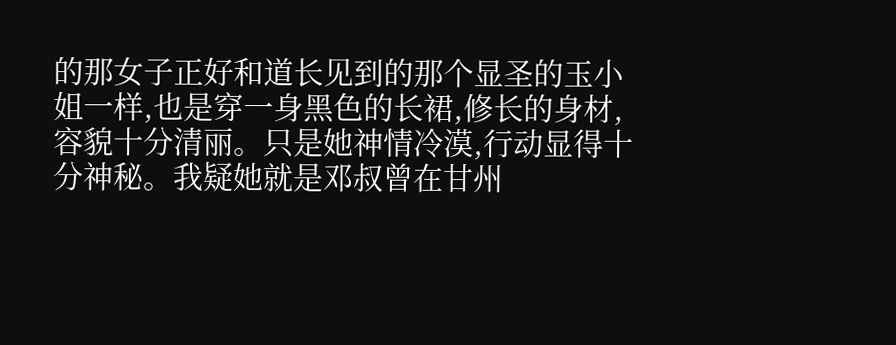的那女子正好和道长见到的那个显圣的玉小姐一样,也是穿一身黑色的长裙,修长的身材,容貌十分清丽。只是她神情冷漠,行动显得十分神秘。我疑她就是邓叔曾在甘州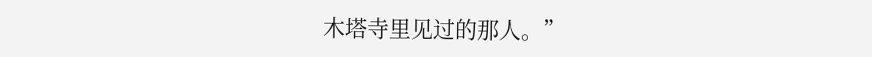木塔寺里见过的那人。”